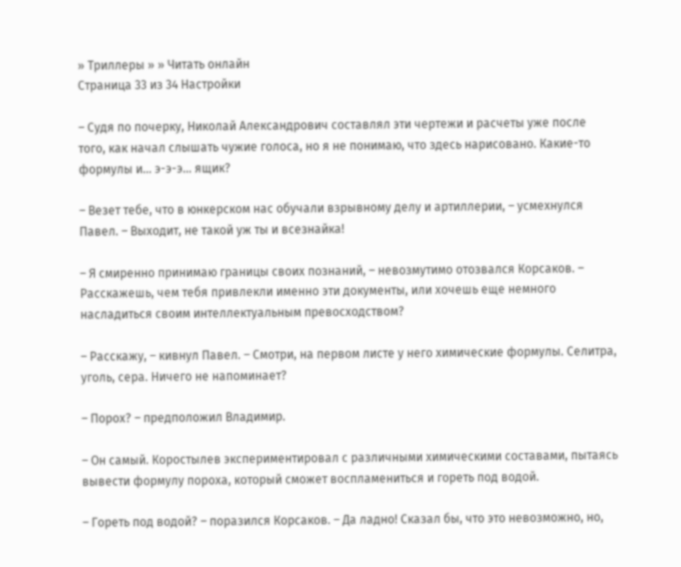» Триллеры » » Читать онлайн
Страница 33 из 34 Настройки

– Судя по почерку, Николай Александрович составлял эти чертежи и расчеты уже после того, как начал слышать чужие голоса, но я не понимаю, что здесь нарисовано. Какие-то формулы и… э-э-э… ящик?

– Везет тебе, что в юнкерском нас обучали взрывному делу и артиллерии, – усмехнулся Павел. – Выходит, не такой уж ты и всезнайка!

– Я смиренно принимаю границы своих познаний, – невозмутимо отозвался Корсаков. – Расскажешь, чем тебя привлекли именно эти документы, или хочешь еще немного насладиться своим интеллектуальным превосходством?

– Расскажу, – кивнул Павел. – Смотри, на первом листе у него химические формулы. Селитра, уголь, сера. Ничего не напоминает?

– Порох? – предположил Владимир.

– Он самый. Коростылев экспериментировал с различными химическими составами, пытаясь вывести формулу пороха, который сможет воспламениться и гореть под водой.

– Гореть под водой? – поразился Корсаков. – Да ладно! Сказал бы, что это невозможно, но,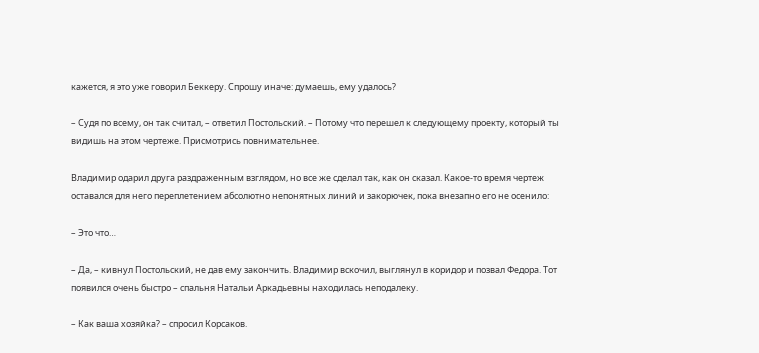кажется, я это уже говорил Беккеру. Спрошу иначе: думаешь, ему удалось?

– Судя по всему, он так считал, – ответил Постольский. – Потому что перешел к следующему проекту, который ты видишь на этом чертеже. Присмотрись повнимательнее.

Владимир одарил друга раздраженным взглядом, но все же сделал так, как он сказал. Какое-то время чертеж оставался для него переплетением абсолютно непонятных линий и закорючек, пока внезапно его не осенило:

– Это что…

– Да, – кивнул Постольский, не дав ему закончить. Владимир вскочил, выглянул в коридор и позвал Федора. Тот появился очень быстро – спальня Натальи Аркадьевны находилась неподалеку.

– Как ваша хозяйка? – спросил Корсаков.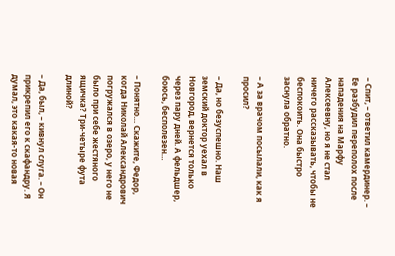– Спит, – ответил камердинер. – Ее разбудил переполох после нападения на Марфу Алексеевну, но я не стал ничего рассказывать, чтобы не беспокоить. Она быстро заснула обратно.

– А за врачом посылали, как я просил?

– Да, но безуспешно. Наш земский доктор уехал в Новгород, вернется только через пару дней. А фельдшер, боюсь, бесполезен…

– Понятно… Скажите, Федор, когда Николай Александрович погружался в озеро, у него не было при себе жестяного ящичка? Три-четыре фута длиной?

– Да, был, – кивнул слуга. – Он прикрепил его к скафандру. Я думал, это какая-то новая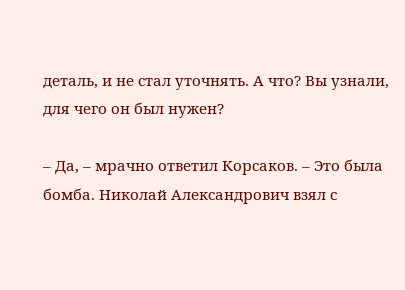деталь, и не стал уточнять. А что? Вы узнали, для чего он был нужен?

– Да, – мрачно ответил Корсаков. – Это была бомба. Николай Александрович взял с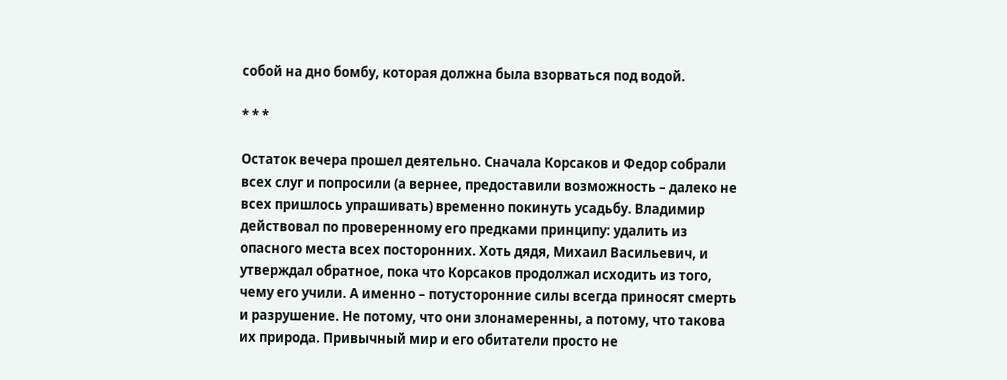собой на дно бомбу, которая должна была взорваться под водой.

* * *

Остаток вечера прошел деятельно. Сначала Корсаков и Федор собрали всех слуг и попросили (а вернее, предоставили возможность – далеко не всех пришлось упрашивать) временно покинуть усадьбу. Владимир действовал по проверенному его предками принципу: удалить из опасного места всех посторонних. Хоть дядя, Михаил Васильевич, и утверждал обратное, пока что Корсаков продолжал исходить из того, чему его учили. А именно – потусторонние силы всегда приносят смерть и разрушение. Не потому, что они злонамеренны, а потому, что такова их природа. Привычный мир и его обитатели просто не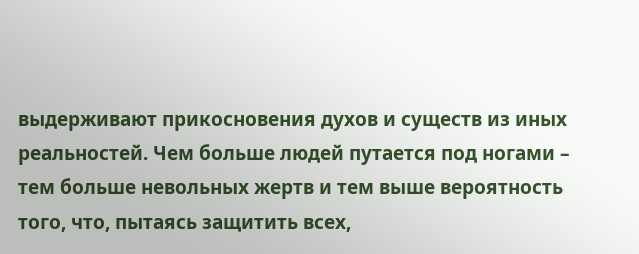выдерживают прикосновения духов и существ из иных реальностей. Чем больше людей путается под ногами – тем больше невольных жертв и тем выше вероятность того, что, пытаясь защитить всех,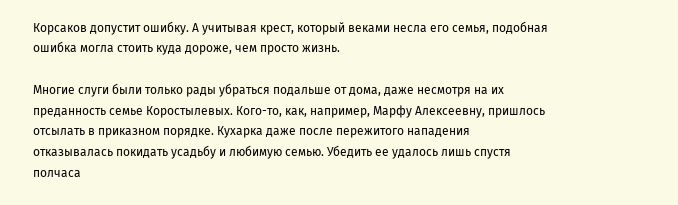Корсаков допустит ошибку. А учитывая крест, который веками несла его семья, подобная ошибка могла стоить куда дороже, чем просто жизнь.

Многие слуги были только рады убраться подальше от дома, даже несмотря на их преданность семье Коростылевых. Кого-то, как, например, Марфу Алексеевну, пришлось отсылать в приказном порядке. Кухарка даже после пережитого нападения отказывалась покидать усадьбу и любимую семью. Убедить ее удалось лишь спустя полчаса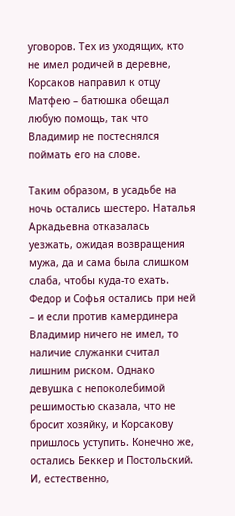уговоров. Тех из уходящих, кто не имел родичей в деревне, Корсаков направил к отцу Матфею – батюшка обещал любую помощь, так что Владимир не постеснялся поймать его на слове.

Таким образом, в усадьбе на ночь остались шестеро. Наталья Аркадьевна отказалась уезжать, ожидая возвращения мужа, да и сама была слишком слаба, чтобы куда-то ехать. Федор и Софья остались при ней – и если против камердинера Владимир ничего не имел, то наличие служанки считал лишним риском. Однако девушка с непоколебимой решимостью сказала, что не бросит хозяйку, и Корсакову пришлось уступить. Конечно же, остались Беккер и Постольский. И, естественно,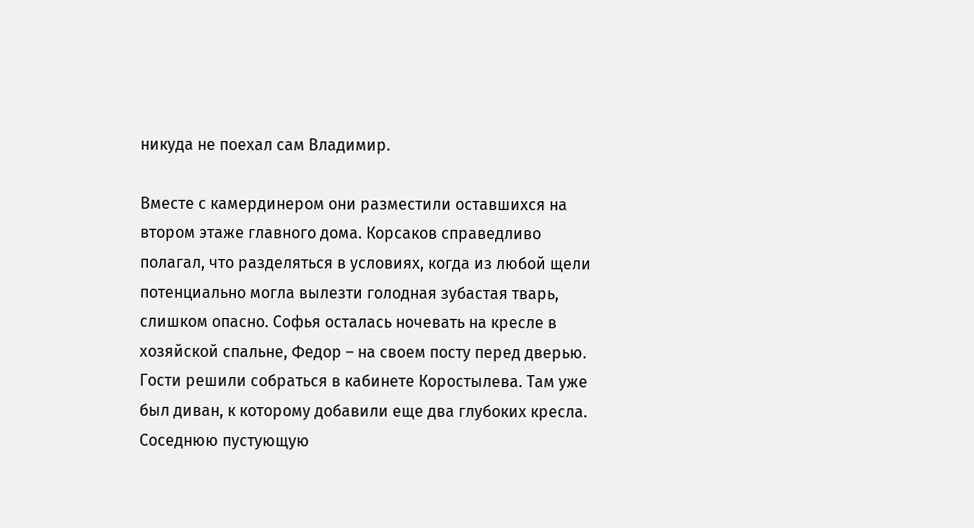никуда не поехал сам Владимир.

Вместе с камердинером они разместили оставшихся на втором этаже главного дома. Корсаков справедливо полагал, что разделяться в условиях, когда из любой щели потенциально могла вылезти голодная зубастая тварь, слишком опасно. Софья осталась ночевать на кресле в хозяйской спальне, Федор – на своем посту перед дверью. Гости решили собраться в кабинете Коростылева. Там уже был диван, к которому добавили еще два глубоких кресла. Соседнюю пустующую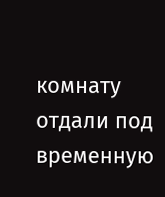комнату отдали под временную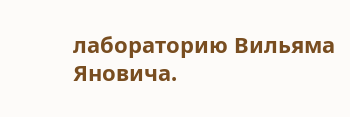лабораторию Вильяма Яновича.